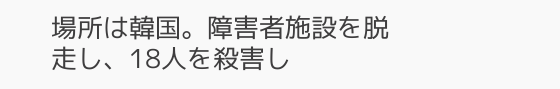場所は韓国。障害者施設を脱走し、18人を殺害し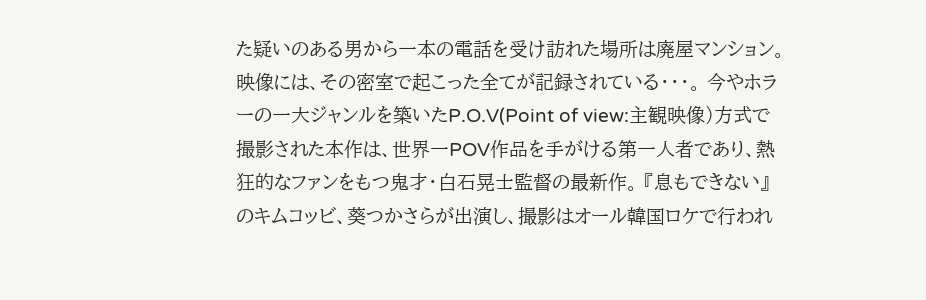た疑いのある男から一本の電話を受け訪れた場所は廃屋マンション。映像には、その密室で起こった全てが記録されている・・・。 今やホラーの一大ジャンルを築いたP.O.V(Point of view:主観映像)方式で撮影された本作は、世界一POV作品を手がける第一人者であり、熱狂的なファンをもつ鬼才・白石晃士監督の最新作。 『息もできない』のキムコッビ、葵つかさらが出演し、撮影はオール韓国ロケで行われ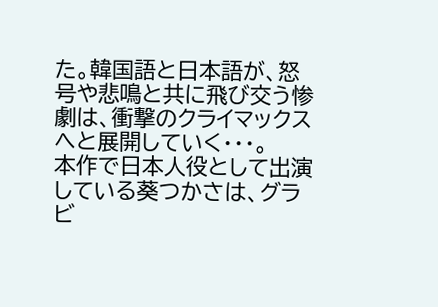た。韓国語と日本語が、怒号や悲鳴と共に飛び交う惨劇は、衝撃のクライマックスへと展開していく・・・。
本作で日本人役として出演している葵つかさは、グラビ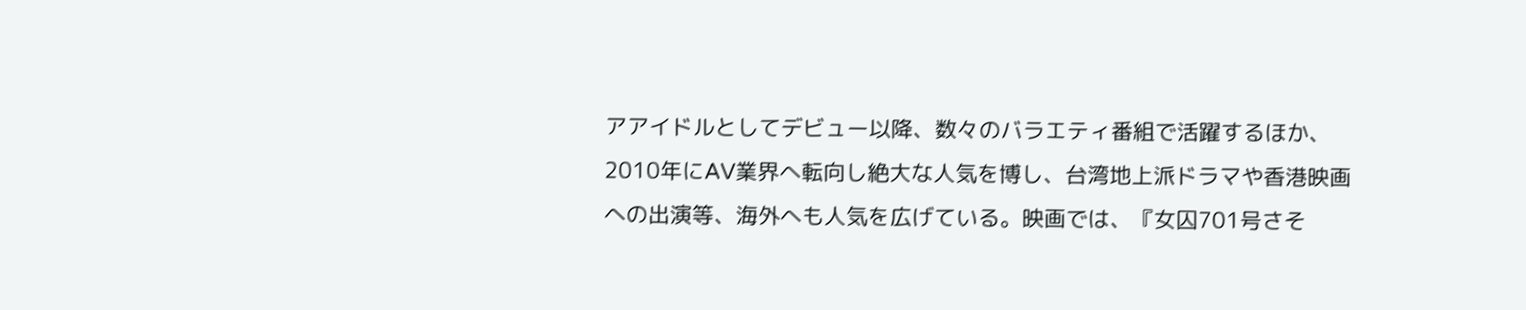アアイドルとしてデビュー以降、数々のバラエティ番組で活躍するほか、2010年にAV業界へ転向し絶大な人気を博し、台湾地上派ドラマや香港映画への出演等、海外へも人気を広げている。映画では、『女囚701号さそ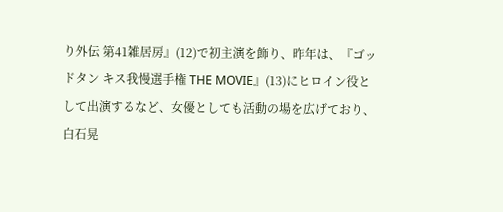り外伝 第41雑居房』(12)で初主演を飾り、昨年は、『ゴッドタン キス我慢選手権 THE MOVIE』(13)にヒロイン役として出演するなど、女優としても活動の場を広げており、白石晃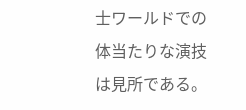士ワールドでの体当たりな演技は見所である。